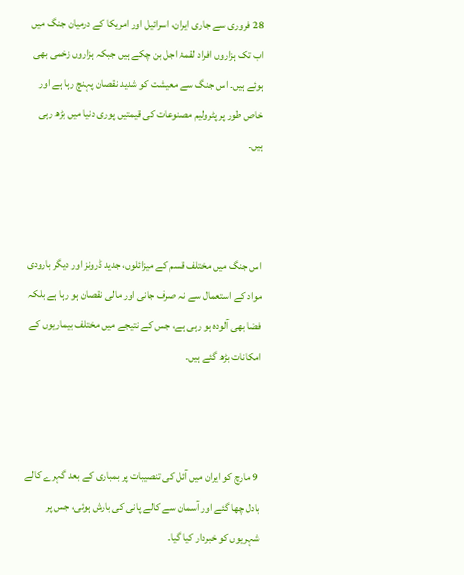28 فروری سے جاری ایران، اسرائیل اور امریکا کے درمیان جنگ میں اب تک ہزاروں افراد لقمۂ اجل بن چکے ہیں جبکہ ہزاروں زخمی بھی ہوئے ہیں۔ اس جنگ سے معیشت کو شدید نقصان پہنچ رہا ہے اور خاص طور پر پٹرولیم مصنوعات کی قیمتیں پوری دنیا میں بڑھ رہی ہیں۔



اس جنگ میں مختلف قسم کے میزائلوں، جدید ڈرونز اور دیگر بارودی مواد کے استعمال سے نہ صرف جانی اور مالی نقصان ہو رہا ہے بلکہ فضا بھی آلودہ ہو رہی ہے، جس کے نتیجے میں مختلف بیماریوں کے امکانات بڑھ گئے ہیں۔



 9 مارچ کو ایران میں آئل کی تنصیبات پر بمباری کے بعد گہرے کالے بادل چھا گئے اور آسمان سے کالے پانی کی بارش ہوئی، جس پر شہریوں کو خبردار کیا گیا۔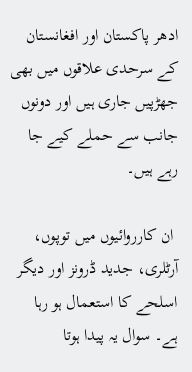ادھر پاکستان اور افغانستان کے سرحدی علاقوں میں بھی جھڑپیں جاری ہیں اور دونوں جانب سے حملے کیے جا رہے ہیں۔

 ان کارروائیوں میں توپوں، آرٹلری، جدید ڈرونز اور دیگر اسلحے کا استعمال ہو رہا ہے۔ سوال یہ پیدا ہوتا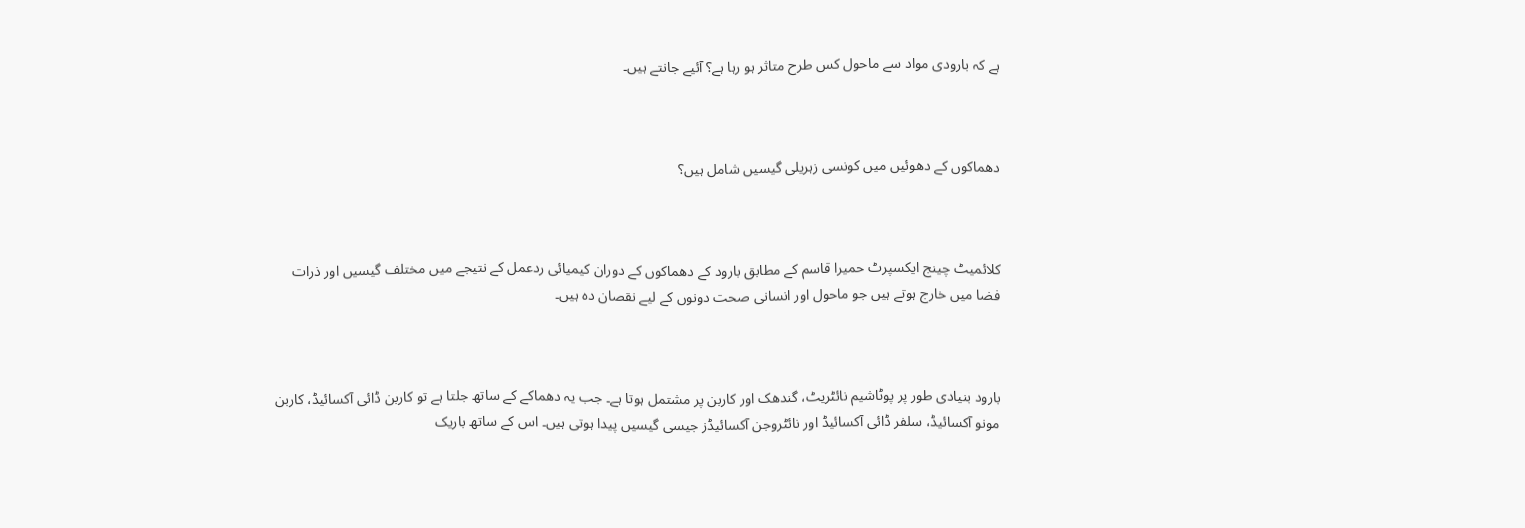ہے کہ بارودی مواد سے ماحول کس طرح متاثر ہو رہا ہے؟ آئیے جانتے ہیں۔



دھماکوں کے دھوئیں میں کونسی زہریلی گیسیں شامل ہیں؟



کلائمیٹ چینج ایکسپرٹ حمیرا قاسم کے مطابق بارود کے دھماکوں کے دوران کیمیائی ردعمل کے نتیجے میں مختلف گیسیں اور ذرات فضا میں خارج ہوتے ہیں جو ماحول اور انسانی صحت دونوں کے لیے نقصان دہ ہیں۔



بارود بنیادی طور پر پوٹاشیم نائٹریٹ، گندھک اور کاربن پر مشتمل ہوتا ہے۔ جب یہ دھماکے کے ساتھ جلتا ہے تو کاربن ڈائی آکسائیڈ، کاربن مونو آکسائیڈ، سلفر ڈائی آکسائیڈ اور نائٹروجن آکسائیڈز جیسی گیسیں پیدا ہوتی ہیں۔ اس کے ساتھ باریک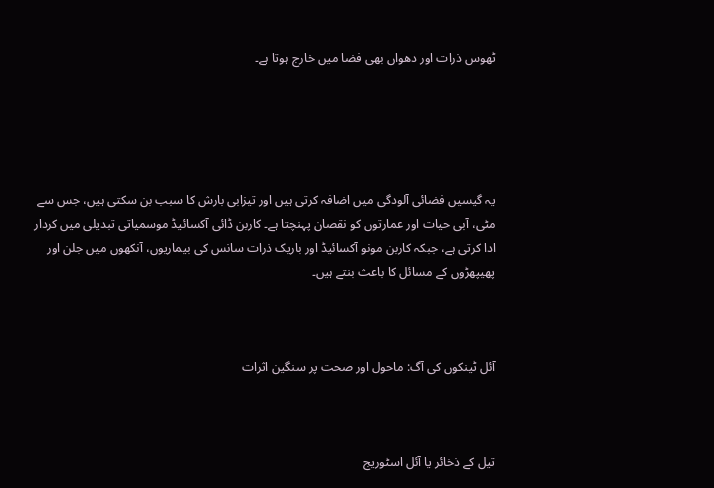ٹھوس ذرات اور دھواں بھی فضا میں خارج ہوتا ہے۔





یہ گیسیں فضائی آلودگی میں اضافہ کرتی ہیں اور تیزابی بارش کا سبب بن سکتی ہیں، جس سے مٹی، آبی حیات اور عمارتوں کو نقصان پہنچتا ہے۔ کاربن ڈائی آکسائیڈ موسمیاتی تبدیلی میں کردار ادا کرتی ہے، جبکہ کاربن مونو آکسائیڈ اور باریک ذرات سانس کی بیماریوں، آنکھوں میں جلن اور پھیپھڑوں کے مسائل کا باعث بنتے ہیں۔



آئل ٹینکوں کی آگ: ماحول اور صحت پر سنگین اثرات



تیل کے ذخائر یا آئل اسٹوریج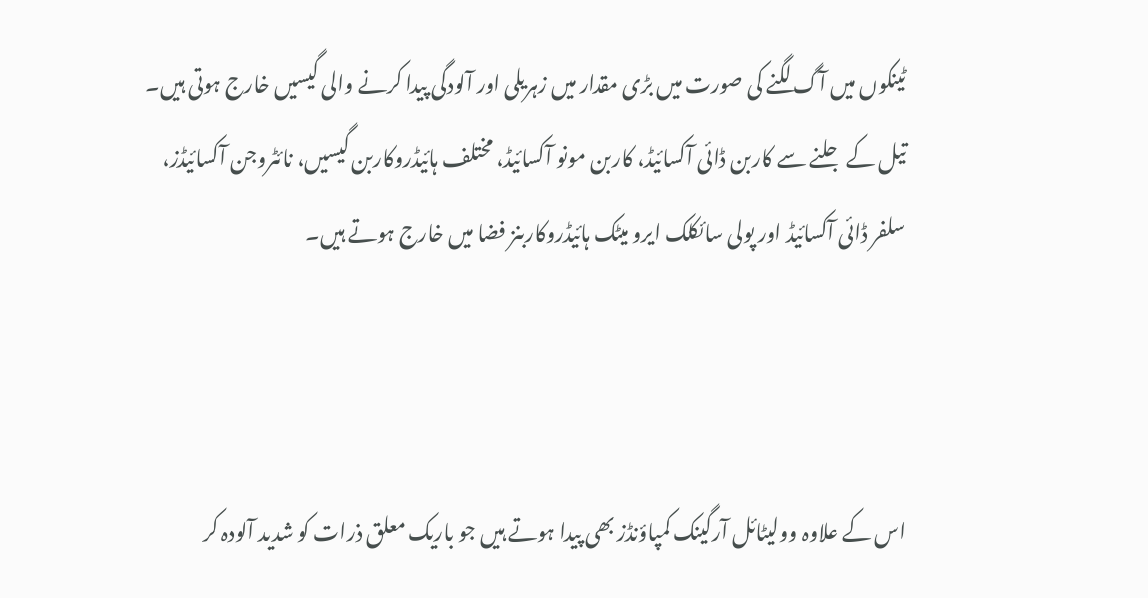ٹینکوں میں آگ لگنے کی صورت میں بڑی مقدار میں زہریلی اور آلودگی پیدا کرنے والی گیسیں خارج ہوتی ہیں۔ تیل کے جلنے سے کاربن ڈائی آکسائیڈ، کاربن مونو آکسائیڈ، مختلف ہائیڈروکاربن گیسیں، نائٹروجن آکسائیڈز، سلفر ڈائی آکسائیڈ اور پولی سائکلک ایرو میٹک ہائیڈروکاربنز فضا میں خارج ہوتے ہیں۔



اس کے علاوہ وولیٹائل آرگینک کمپاؤنڈز بھی پیدا ہوتے ہیں جو باریک معلق ذرات کو شدید آلودہ کر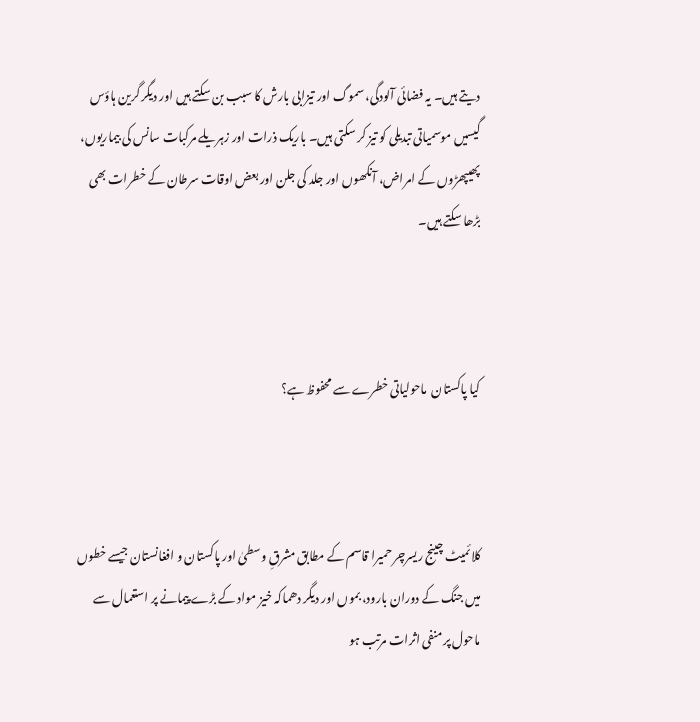دیتے ہیں۔ یہ فضائی آلودگی، سموگ اور تیزابی بارش کا سبب بن سکتے ہیں اور دیگر گرین ہاؤس گیسیں موسمیاتی تبدیلی کو تیز کر سکتی ہیں۔ باریک ذرات اور زہریلے مرکبات سانس کی بیماریوں، پھیپھڑوں کے امراض، آنکھوں اور جلد کی جلن اور بعض اوقات سرطان کے خطرات بھی بڑھا سکتے ہیں۔



کیا پاکستان  ماحولیاتی خطرے سے محفوظ ہے؟



کلائمیٹ چینج ریسرچر حمیرا قاسم کے مطابق مشرقِ وسطیٰ اور پاکستان و افغانستان جیسے خطوں میں جنگ کے دوران بارود، بموں اور دیگر دھماکہ خیز مواد کے بڑے پیمانے پر استعمال سے ماحول پر منفی اثرات مرتب ہو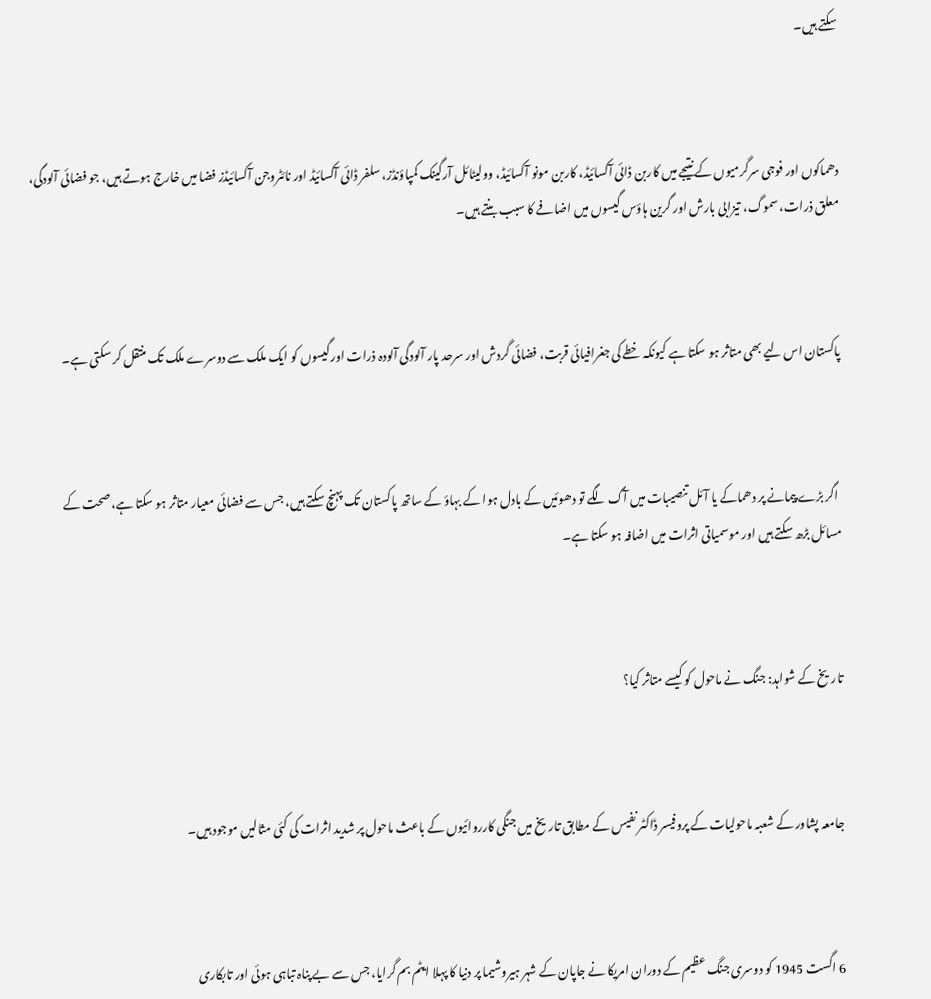سکتے ہیں۔



دھماکوں اور فوجی سرگرمیوں کے نتیجے میں کاربن ڈائی آکسائیڈ، کاربن مونو آکسائیڈ، وولیٹائل آرگینک کمپاؤنڈز، سلفر ڈائی آکسائیڈ اور نائٹروجن آکسائیڈز فضا میں خارج ہوتے ہیں، جو فضائی آلودگی، معلق ذرات، سموگ، تیزابی بارش اور گرین ہاؤس گیسوں میں اضافے کا سبب بنتے ہیں۔



پاکستان اس لیے بھی متاثر ہو سکتا ہے کیونکہ خطے کی جغرافیائی قربت، فضائی گردش اور سرحد پار آلودگی آلودہ ذرات اور گیسوں کو ایک ملک سے دوسرے ملک تک منتقل کر سکتی ہے۔



 اگر بڑے پیمانے پر دھماکے یا آئل تنصیبات میں آگ لگے تو دھوئیں کے بادل ہوا کے بہاؤ کے ساتھ پاکستان تک پہنچ سکتے ہیں، جس سے فضائی معیار متاثر ہو سکتا ہے، صحت کے مسائل بڑھ سکتے ہیں اور موسمیاتی اثرات میں اضافہ ہو سکتا ہے۔



تاریخ کے شواہد: جنگ نے ماحول کو کیسے متاثر کیا؟



جامعہ پشاور کے شعبہ ماحولیات کے پروفیسر ڈاکٹر نفیس کے مطابق تاریخ میں جنگی کارروائیوں کے باعث ماحول پر شدید اثرات کی کئی مثالیں موجود ہیں۔



6 اگست 1945 کو دوسری جنگ عظیم کے دوران امریکا نے جاپان کے شہر ہیروشیما پر دنیا کا پہلا ایٹم بم گرایا، جس سے بے پناہ تباہی ہوئی اور تابکاری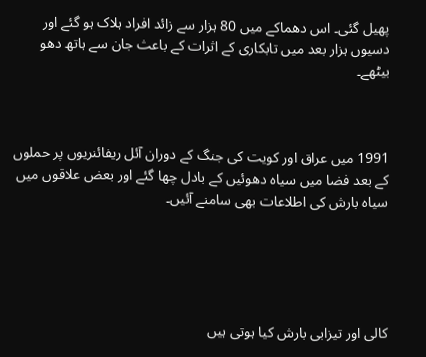پھیل گئی۔ اس دھماکے میں 80 ہزار سے زائد افراد ہلاک ہو گئے اور دسیوں ہزار بعد میں تابکاری کے اثرات کے باعث جان سے ہاتھ دھو بیٹھے۔



1991 میں عراق اور کویت کی جنگ کے دوران آئل ریفائنریوں پر حملوں کے بعد فضا میں سیاہ دھوئیں کے بادل چھا گئے اور بعض علاقوں میں سیاہ بارش کی اطلاعات بھی سامنے آئیں۔





کالی اور تیزابی بارش کیا ہوتی ہیں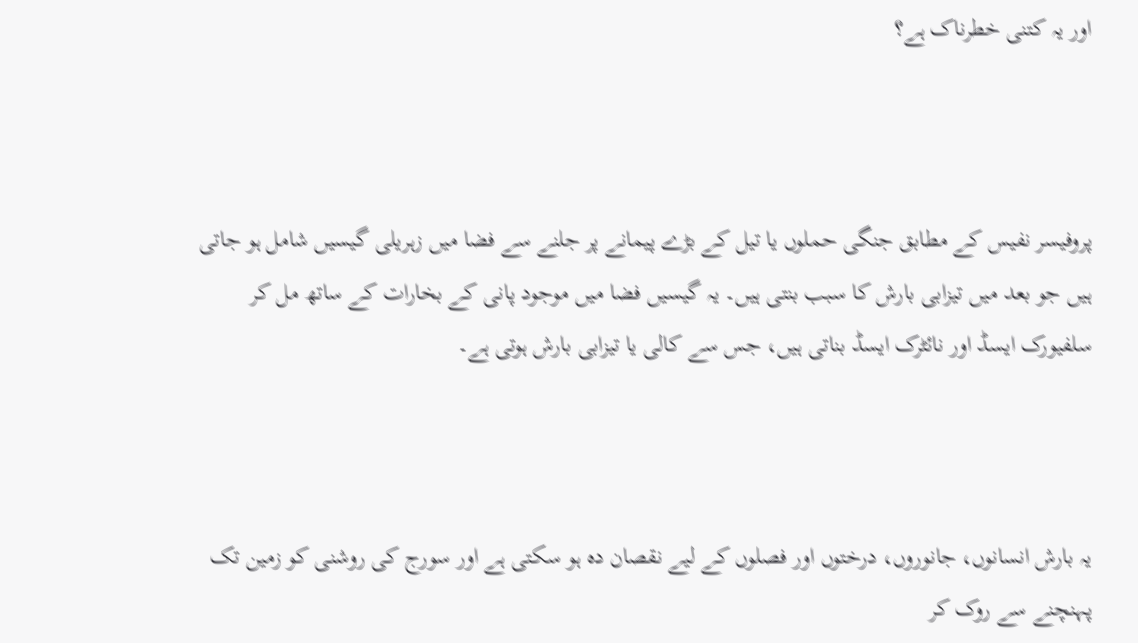اور یہ کتنی خطرناک ہے؟



پروفیسر نفیس کے مطابق جنگی حملوں یا تیل کے بڑے پیمانے پر جلنے سے فضا میں زہریلی گیسیں شامل ہو جاتی ہیں جو بعد میں تیزابی بارش کا سبب بنتی ہیں۔ یہ گیسیں فضا میں موجود پانی کے بخارات کے ساتھ مل کر سلفیورک ایسڈ اور نائٹرک ایسڈ بناتی ہیں، جس سے کالی یا تیزابی بارش ہوتی ہے۔



یہ بارش انسانوں، جانوروں، درختوں اور فصلوں کے لیے نقصان دہ ہو سکتی ہے اور سورج کی روشنی کو زمین تک پہنچنے سے روک کر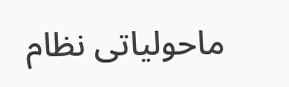ماحولیاتی نظام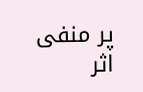پر منفی اثر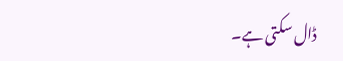ڈال سکتی ہے۔